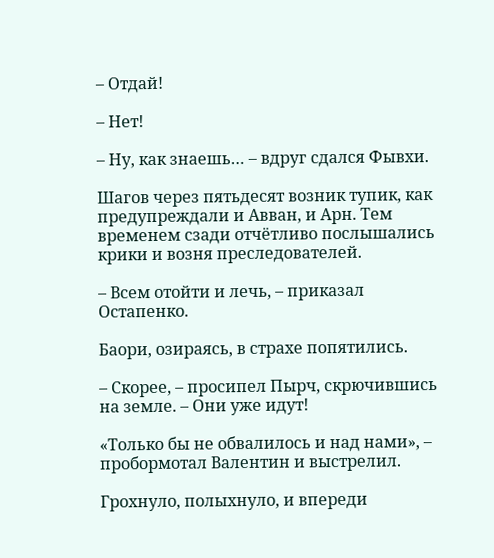– Отдай!

– Нет!

– Ну, как знаешь… – вдруг сдался Фывхи.

Шагов через пятьдесят возник тупик, как предупреждали и Авван, и Арн. Тем временем сзади отчётливо послышались крики и возня преследователей.

– Всем отойти и лечь, – приказал Остапенко.

Баори, озираясь, в страхе попятились.

– Скорее, – просипел Пырч, скрючившись на земле. – Они уже идут!

«Только бы не обвалилось и над нами», – пробормотал Валентин и выстрелил.

Грохнуло, полыхнуло, и впереди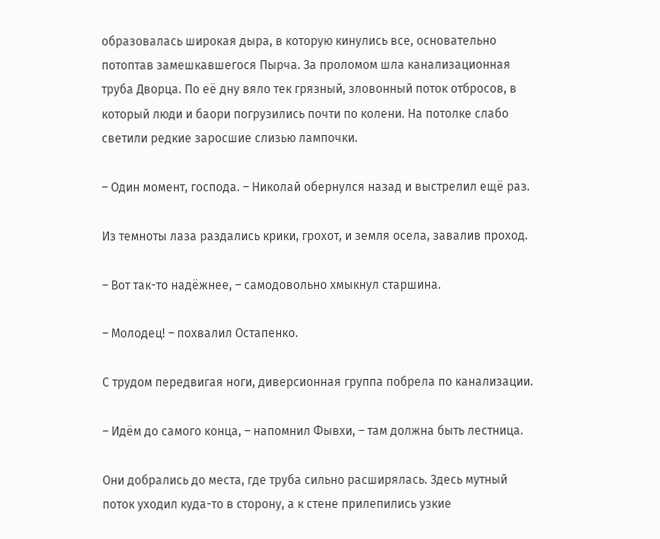образовалась широкая дыра, в которую кинулись все, основательно потоптав замешкавшегося Пырча. За проломом шла канализационная труба Дворца. По её дну вяло тек грязный, зловонный поток отбросов, в который люди и баори погрузились почти по колени. На потолке слабо светили редкие заросшие слизью лампочки.

– Один момент, господа. – Николай обернулся назад и выстрелил ещё раз.

Из темноты лаза раздались крики, грохот, и земля осела, завалив проход.

– Вот так-то надёжнее, – самодовольно хмыкнул старшина.

– Молодец! – похвалил Остапенко.

С трудом передвигая ноги, диверсионная группа побрела по канализации.

– Идём до самого конца, – напомнил Фывхи, – там должна быть лестница.

Они добрались до места, где труба сильно расширялась. Здесь мутный поток уходил куда-то в сторону, а к стене прилепились узкие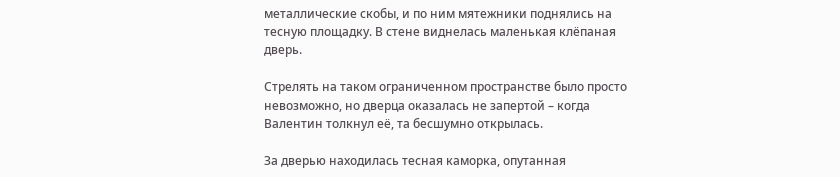металлические скобы, и по ним мятежники поднялись на тесную площадку. В стене виднелась маленькая клёпаная дверь.

Стрелять на таком ограниченном пространстве было просто невозможно, но дверца оказалась не запертой – когда Валентин толкнул её, та бесшумно открылась.

За дверью находилась тесная каморка, опутанная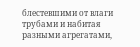блестевшими от влаги трубами и набитая разными агрегатами,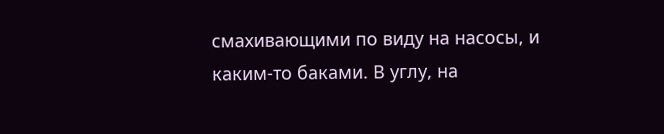смахивающими по виду на насосы, и каким-то баками. В углу, на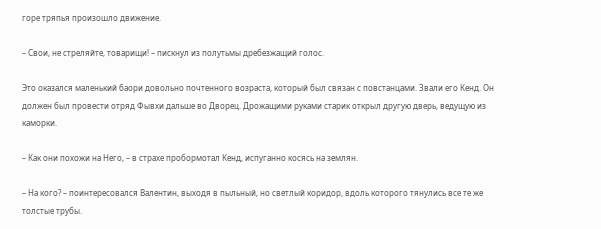горе тряпья произошло движение.

– Свои, не стреляйте, товарищи! – пискнул из полутьмы дребезжащий голос.

Это оказался маленький баори довольно почтенного возраста, который был связан с повстанцами. Звали его Кенд. Он должен был провести отряд Фывхи дальше во Дворец. Дрожащими руками старик открыл другую дверь, ведущую из каморки.

– Как они похожи на Него, – в страхе пробормотал Кенд, испуганно косясь на землян.

– На кого? – поинтересовался Валентин, выходя в пыльный, но светлый коридор, вдоль которого тянулись все те же толстые трубы.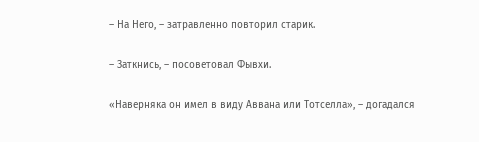– На Него, – затравленно повторил старик.

– Заткнись, – посоветовал Фывхи.

«Наверняка он имел в виду Аввана или Тотселла», – догадался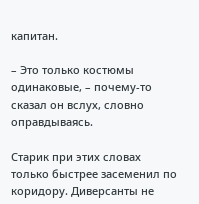капитан.

– Это только костюмы одинаковые, – почему-то сказал он вслух, словно оправдываясь.

Старик при этих словах только быстрее засеменил по коридору. Диверсанты не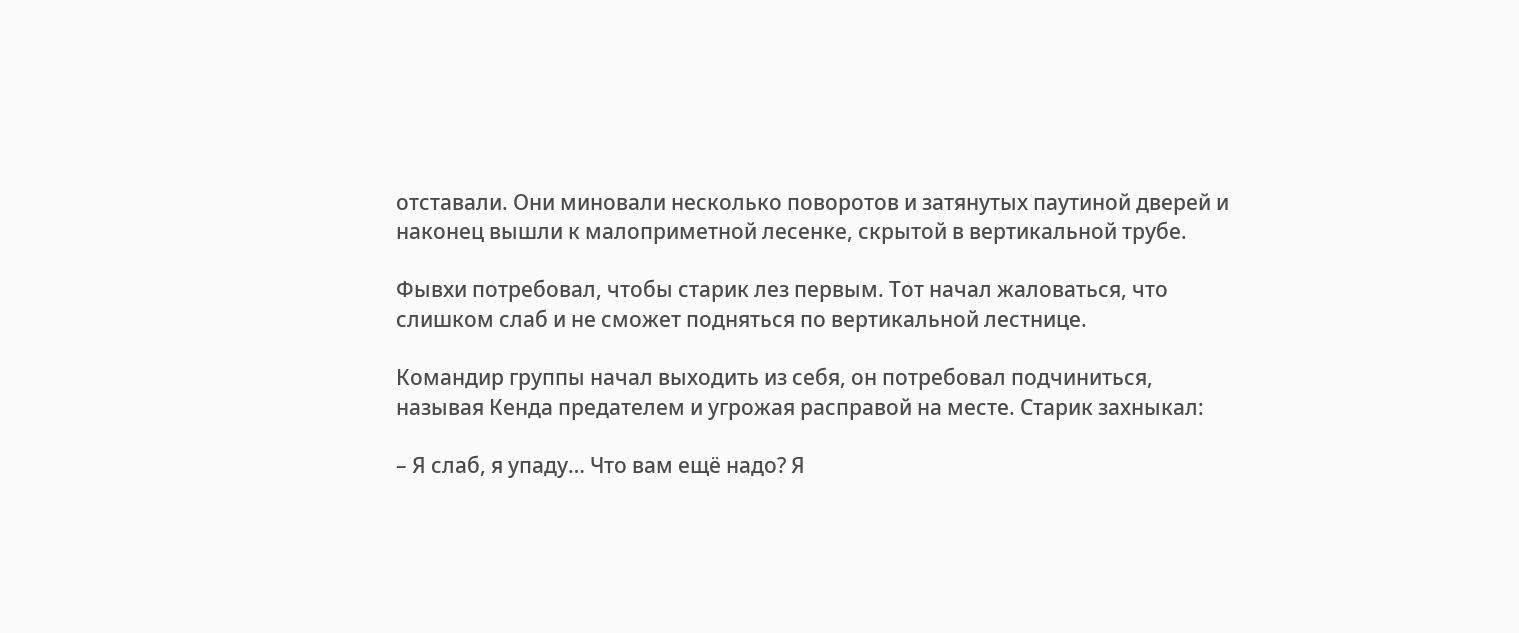отставали. Они миновали несколько поворотов и затянутых паутиной дверей и наконец вышли к малоприметной лесенке, скрытой в вертикальной трубе.

Фывхи потребовал, чтобы старик лез первым. Тот начал жаловаться, что слишком слаб и не сможет подняться по вертикальной лестнице.

Командир группы начал выходить из себя, он потребовал подчиниться, называя Кенда предателем и угрожая расправой на месте. Старик захныкал:

– Я слаб, я упаду… Что вам ещё надо? Я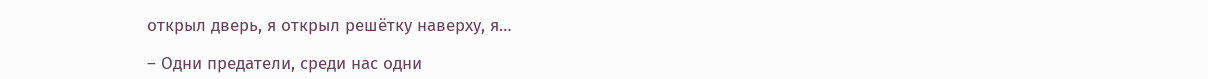открыл дверь, я открыл решётку наверху, я…

– Одни предатели, среди нас одни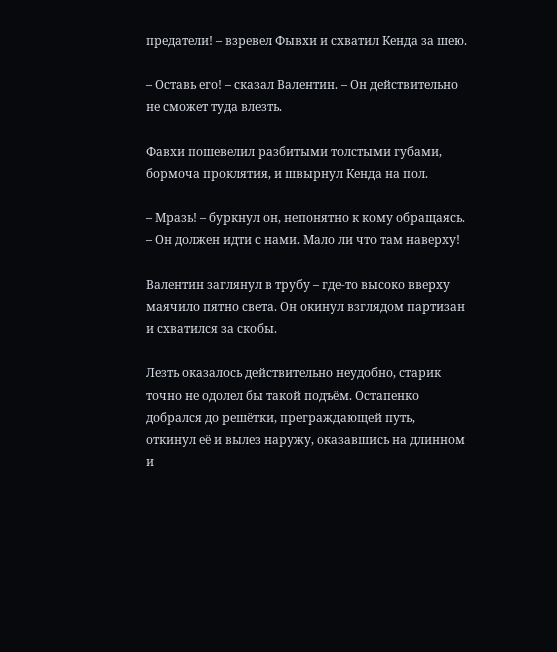предатели! – взревел Фывхи и схватил Кенда за шею.

– Оставь его! – сказал Валентин. – Он действительно не сможет туда влезть.

Фавхи пошевелил разбитыми толстыми губами, бормоча проклятия, и швырнул Кенда на пол.

– Мразь! – буркнул он, непонятно к кому обращаясь. – Он должен идти с нами. Мало ли что там наверху!

Валентин заглянул в трубу – где-то высоко вверху маячило пятно света. Он окинул взглядом партизан и схватился за скобы.

Лезть оказалось действительно неудобно, старик точно не одолел бы такой подъём. Остапенко добрался до решётки, преграждающей путь, откинул её и вылез наружу, оказавшись на длинном и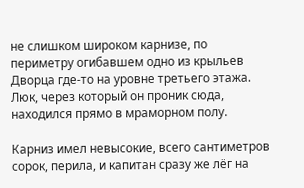не слишком широком карнизе, по периметру огибавшем одно из крыльев Дворца где-то на уровне третьего этажа. Люк, через который он проник сюда, находился прямо в мраморном полу.

Карниз имел невысокие, всего сантиметров сорок, перила, и капитан сразу же лёг на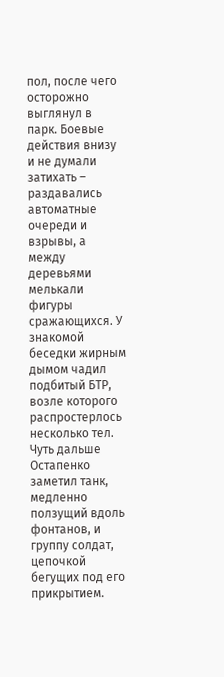пол, после чего осторожно выглянул в парк. Боевые действия внизу и не думали затихать – раздавались автоматные очереди и взрывы, а между деревьями мелькали фигуры сражающихся. У знакомой беседки жирным дымом чадил подбитый БТР, возле которого распростерлось несколько тел. Чуть дальше Остапенко заметил танк, медленно ползущий вдоль фонтанов, и группу солдат, цепочкой бегущих под его прикрытием.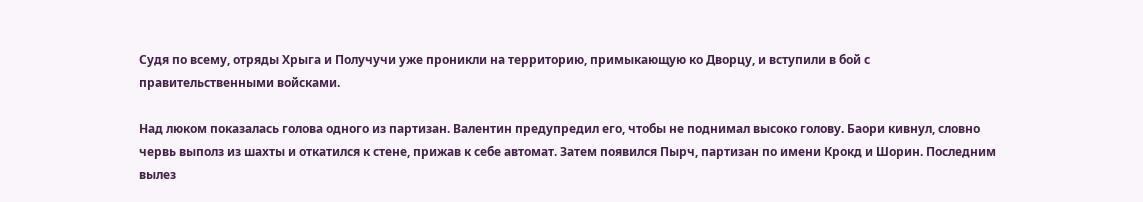Судя по всему, отряды Хрыга и Получучи уже проникли на территорию, примыкающую ко Дворцу, и вступили в бой с правительственными войсками.

Над люком показалась голова одного из партизан. Валентин предупредил его, чтобы не поднимал высоко голову. Баори кивнул, словно червь выполз из шахты и откатился к стене, прижав к себе автомат. Затем появился Пырч, партизан по имени Крокд и Шорин. Последним вылез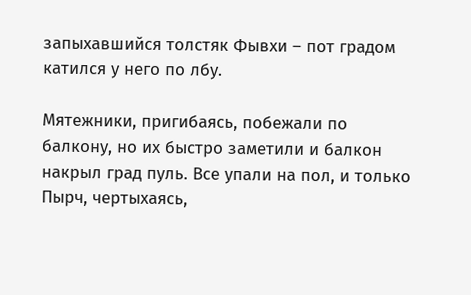запыхавшийся толстяк Фывхи – пот градом катился у него по лбу.

Мятежники, пригибаясь, побежали по балкону, но их быстро заметили и балкон накрыл град пуль. Все упали на пол, и только Пырч, чертыхаясь,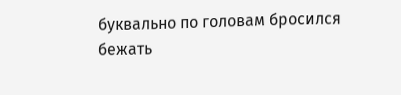буквально по головам бросился бежать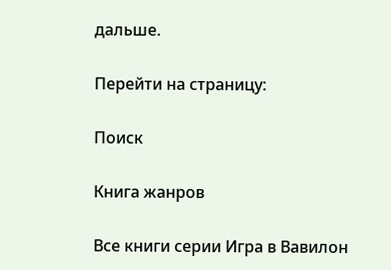дальше.

Перейти на страницу:

Поиск

Книга жанров

Все книги серии Игра в Вавилон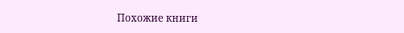Похожие книги